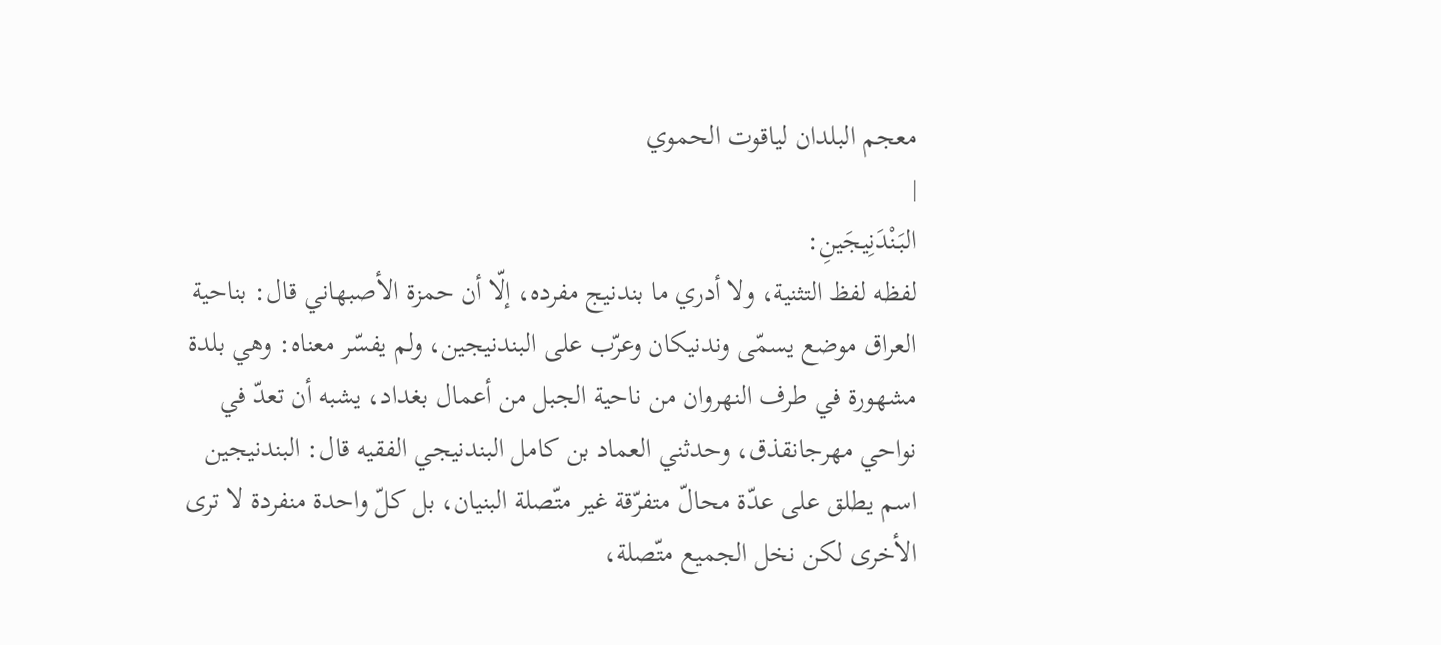معجم البلدان لياقوت الحموي
|
البَنْدَنِيجَينِ:
لفظه لفظ التثنية، ولا أدري ما بندنيج مفرده، إلّا أن حمزة الأصبهاني قال: بناحية العراق موضع يسمّى وندنيكان وعرّب على البندنيجين، ولم يفسّر معناه: وهي بلدة مشهورة في طرف النهروان من ناحية الجبل من أعمال بغداد، يشبه أن تعدّ في نواحي مهرجانقذق، وحدثني العماد بن كامل البندنيجي الفقيه قال: البندنيجين اسم يطلق على عدّة محالّ متفرّقة غير متّصلة البنيان، بل كلّ واحدة منفردة لا ترى الأخرى لكن نخل الجميع متّصلة،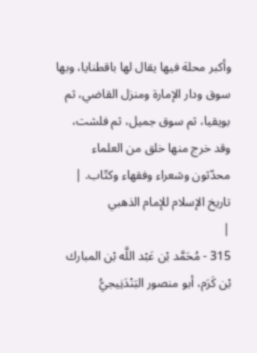وأكبر محلة فيها يقال لها باقطنايا، وبها سوق ودار الإمارة ومنزل القاضي، ثم بويقيا، ثم سوق جميل، ثم فلشت، وقد خرج منها خلق من العلماء محدّثون وشعراء وفقهاء وكتّاب. |
تاريخ الإسلام للإمام الذهبي
|
315 - مُحَمَّد بْن عَبْد اللَّه بْن المبارك بْن كَرَم، أبو منصور البَنْدَنِيجيُّ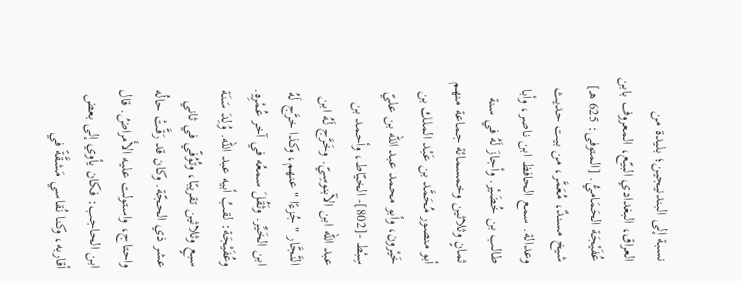نسبة إلى البندنيجين؛ بليدة من العراق، البغدادي البيّع، المعروف بابن عُفَيْجَة الحَمَاميُّ. [المتوفى: 625 هـ]
شيخ مسندٌ، مُعَمَّر، من بيت حديث وعدالة. سمع الحافظ ابن ناصر، وأبا طالب بن خُضَيْر. وأجازَ لَهُ في سنة ثمانٍ وثلاثين وخمسمائة جماعة منهم أبو منصور مُحَمَّد بن عَبْد الملك بن خَيْرون، وأبو محمد عبد الله بن عليّ سِبْط -[802]- الخيّاط، وأحمد بن عبد الله ابن الآبنوسِيّ. وخَرَّج لَهُ ابن النَّجَّار " جُزءًا " عنهم، وكذا خرَّج لَهُ ابن الخَيِّر. وثَقُلَ سمعُه في آخر عُمْرِهِ. وعُفَيْجَة: لقبُ أبيه عبد الله. وُلِدَ سَنَة سبعٍ وثلاثين تقريبًا، وتُوُفّي في ثاني عشر ذي الحجّة. وكان قد رَقَّتْ حالُه واحتاج، واستولت عليه الأَمراضُ. قال ابن الحاجب: فكان يأوي إلى بعض أقاربه، وكنا نُقاسي مَشقَّةً في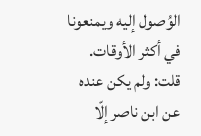الوُصول إليه ويمنعونا في أكثر الأوقات. قلت: ولم يكن عنده عن ابن ناصر إلّا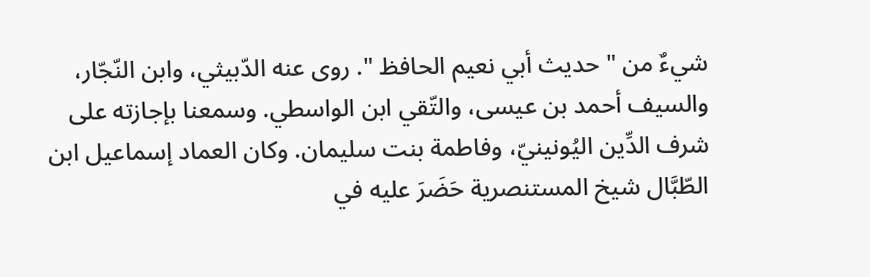شيءٌ من " حديث أبي نعيم الحافظ ". روى عنه الدّبيثي، وابن النّجّار، والسيف أحمد بن عيسى، والتّقي ابن الواسطي. وسمعنا بإجازته على شرف الدِّين اليُونينيّ، وفاطمة بنت سليمان. وكان العماد إسماعيل ابن الطّبَّال شيخ المستنصرية حَضَرَ عليه في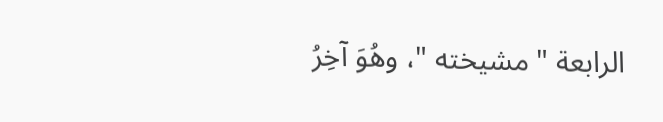الرابعة " مشيخته "، وهُوَ آخِرُ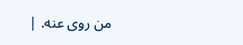من روى عنه. |